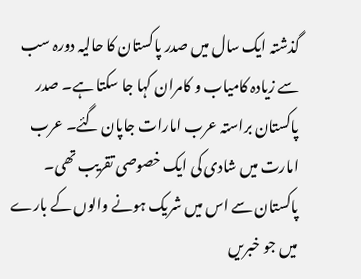گذشتہ ایک سال میں صدر پاکستان کا حالیہ دورہ سب سے زیادہ کامیاب و کامران کہا جا سکتا ہے۔ صدر پاکستان براستہ عرب امارات جاپان گئے۔ عرب امارت میں شادی کی ایک خصوصی تقریب تھی۔ پاکستان سے اس میں شریک ہونے والوں کے بارے میں جو خبریں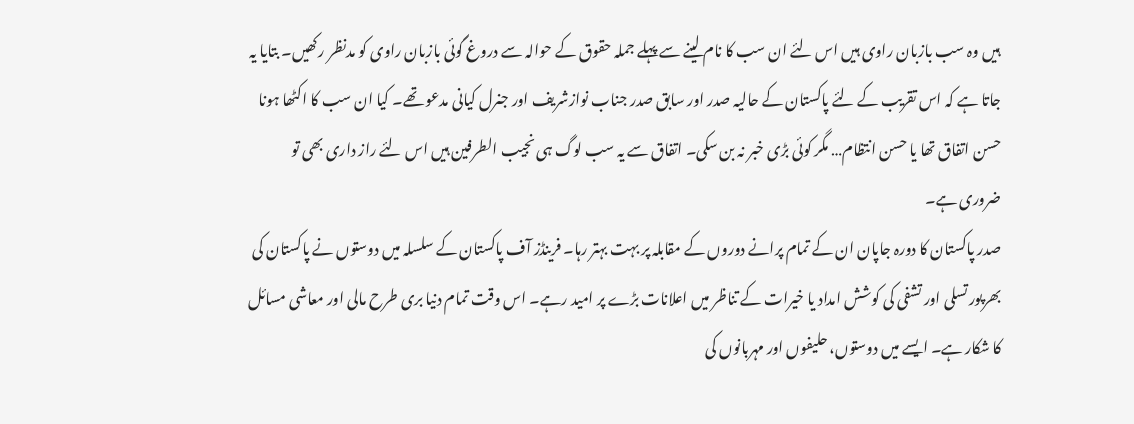ہیں وہ سب بازبان راوی ہیں اس لئے ان سب کا نام لینے سے پہلے جملہ حقوق کے حوالہ سے دروغ گوئی بازبان راوی کو مدنظر رکھیں۔ بتایا یہ جاتا ہے کہ اس تقریب کے لئے پاکستان کے حالیہ صدر اور سابق صدر جناب نوازشریف اور جنرل کیانی مدعو تھے۔ کیا ان سب کا اکٹھا ہونا حسن اتفاق تھا یا حسن انتظام… مگر کوئی بڑی خبر نہ بن سکی۔ اتفاق سے یہ سب لوگ ہی نجیب الطرفین ہیں اس لئے راز داری بھی تو ضروری ہے۔
صدر پاکستان کا دورہ جاپان ان کے تمام پرانے دوروں کے مقابلہ پر بہت بہتر رہا۔ فرینڈز آف پاکستان کے سلسلہ میں دوستوں نے پاکستان کی بھرپور تسلی اور تشفی کی کوشش امداد یا خیرات کے تناظر میں اعلانات بڑے پر امید رہے۔ اس وقت تمام دنیا بری طرح مالی اور معاشی مسائل کا شکار ہے۔ ایسے میں دوستوں، حلیفوں اور مہربانوں کی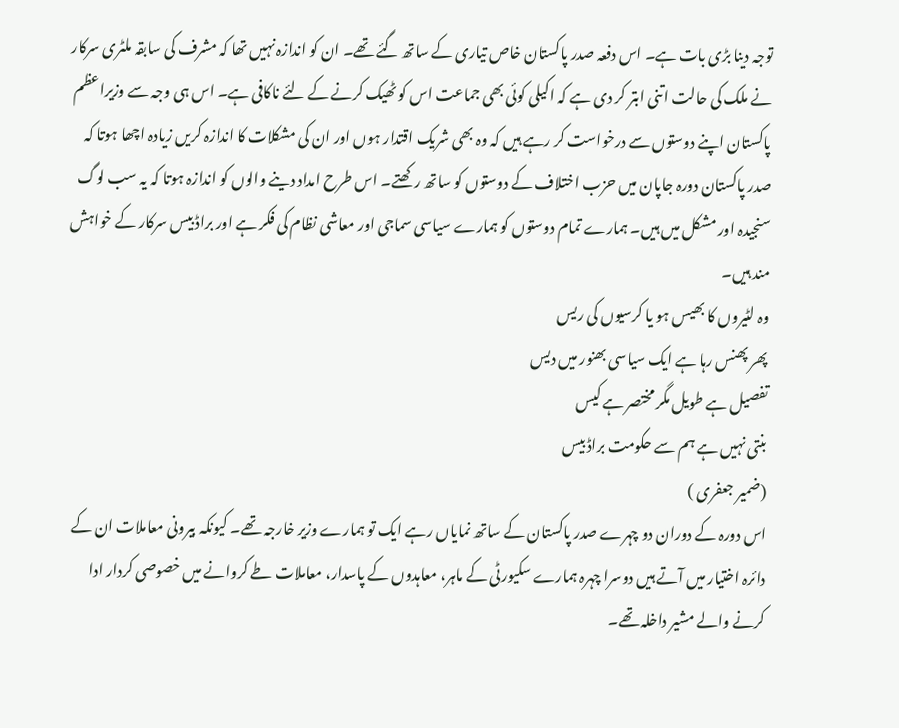توجہ دینا بڑی بات ہے۔ اس دفعہ صدر پاکستان خاص تیاری کے ساتھ گئے تھے۔ ان کو اندازہ نہیں تھا کہ مشرف کی سابقہ ملٹری سرکار نے ملک کی حالت اتنی ابتر کر دی ہے کہ اکیلی کوئی بھی جماعت اس کو ٹھیک کرنے کے لئے ناکافی ہے۔ اس ہی وجہ سے وزیراعظم پاکستان اپنے دوستوں سے درخواست کر رہے ہیں کہ وہ بھی شریک اقتدار ہوں اور ان کی مشکلات کا اندازہ کریں زیادہ اچھا ہوتا کہ صدر پاکستان دورہ جاپان میں حزب اختلاف کے دوستوں کو ساتھ رکھتے۔ اس طرح امداد دینے والوں کو اندازہ ہوتا کہ یہ سب لوگ سنجیدہ اور مشکل میں ہیں۔ ہمارے تمام دوستوں کو ہمارے سیاسی سماجی اور معاشی نظام کی فکر ہے اور براڈ بیس سرکار کے خواہش مند ہیں۔
وہ لٹیروں کا بھیس ہو یا کرسیوں کی ریس
پھر پھنس رہا ہے ایک سیاسی بھنور میں دیس
تفصیل ہے طویل مگر مختصر ہے کیس
بنتی نہیں ہے ہم سے حکومت براڈ بیس
(ضمیر جعفری )
اس دورہ کے دوران دو چہرے صدر پاکستان کے ساتھ نمایاں رہے ایک تو ہمارے وزیر خارجہ تھے۔ کیونکہ بیرونی معاملات ان کے دائرہ اختیار میں آتے ہیں دوسرا چہرہ ہمارے سکیورٹی کے ماہر، معاہدوں کے پاسدار، معاملات طے کروانے میں خصوصی کردار ادا کرنے والے مشیر داخلہ تھے۔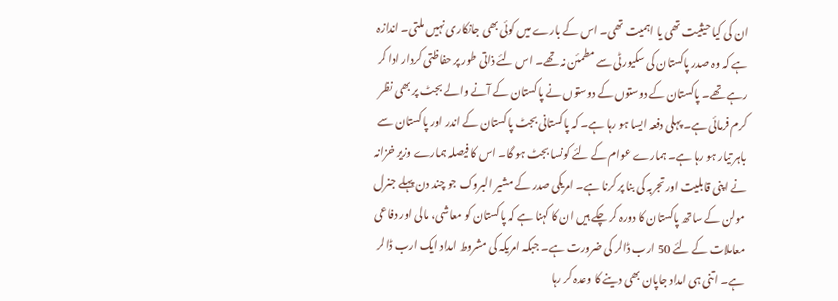ان کی کیا حیثیت تھی یا اہمیت تھی۔ اس کے بارے میں کوئی بھی جانکاری نہیں ملتی۔ اندازہ ہے کہ وہ صدر پاکستان کی سکیورٹی سے مطمئن نہ تھے۔ اس لئے ذاتی طور پر حفاظتی کردار ادا کر رہے تھے۔ پاکستان کے دوستوں کے دوستوں نے پاکستان کے آنے والے بجٹ پر بھی نظر کرم فرمائی ہے۔ پہلی دفعہ ایسا ہو رہا ہے۔ کہ پاکستانی بجٹ پاکستان کے اندر اور پاکستان سے باہر تیار ہو رہا ہے۔ ہمارے عوام کے لئے کونسا بجٹ ہو گا۔ اس کا فیصلہ ہمارے وزیر خزانہ نے اپنی قابلیت اور تجربہ کی بنا پر کرنا ہے۔ امریکی صدر کے مشیر البروک جو چند دن پہلے جنرل مولن کے ساتھ پاکستان کا دورہ کر چکے ہیں ان کا کہنا ہے کہ پاکستان کو معاشی، مالی اور دفاعی معاملات کے لئے 50 ارب ڈالر کی ضرورت ہے۔ جبکہ امریکہ کی مشروط امداد ایک ارب ڈالر ہے۔ اتنی ہی امداد جاپان بھی دینے کا وعدہ کر رہا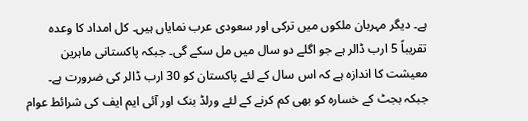ہے۔ دیگر مہربان ملکوں میں ترکی اور سعودی عرب نمایاں ہیں۔ کل امداد کا وعدہ تقریباً 5 ارب ڈالر ہے جو اگلے دو سال میں مل سکے گی۔ جبکہ پاکستانی ماہرین معیشت کا اندازہ ہے کہ اس سال کے لئے پاکستان کو 30 ارب ڈالر کی ضرورت ہے۔ جبکہ بجٹ کے خسارہ کو بھی کم کرنے کے لئے ورلڈ بنک اور آئی ایم ایف کی شرائط عوام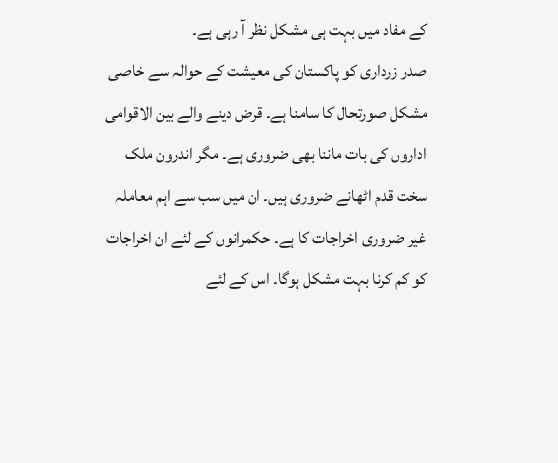کے مفاد میں بہت ہی مشکل نظر آ رہی ہے۔
صدر زرداری کو پاکستان کی معیشت کے حوالہ سے خاصی مشکل صورتحال کا سامنا ہے۔ قرض دینے والے بین الاقوامی اداروں کی بات ماننا بھی ضروری ہے۔ مگر اندرون ملک سخت قدم اٹھانے ضروری ہیں۔ ان میں سب سے اہم معاملہ غیر ضروری اخراجات کا ہے۔ حکمرانوں کے لئے ان اخراجات کو کم کرنا بہت مشکل ہوگا۔ اس کے لئے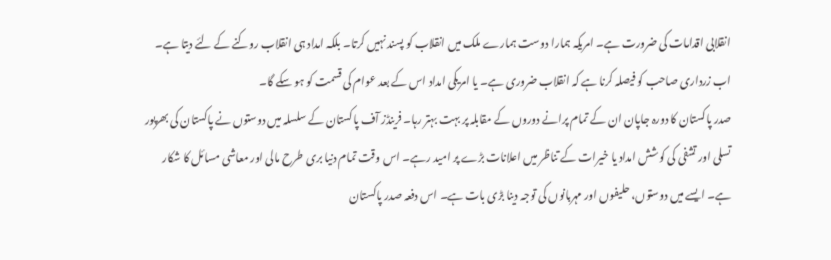انقلابی اقدامات کی ضرورت ہے۔ امریکہ ہمارا دوست ہمارے ملک میں انقلاب کو پسند نہیں کرتا۔ بلکہ امداد ہی انقلاب روکنے کے لئے دیتا ہے۔ اب زرداری صاحب کو فیصلہ کرنا ہے کہ انقلاب ضروری ہے۔ یا امریکی امداد اس کے بعد عوام کی قسمت کو ہو سکے گا۔
صدر پاکستان کا دورہ جاپان ان کے تمام پرانے دوروں کے مقابلہ پر بہت بہتر رہا۔ فرینڈز آف پاکستان کے سلسلہ میں دوستوں نے پاکستان کی بھرپور تسلی اور تشفی کی کوشش امداد یا خیرات کے تناظر میں اعلانات بڑے پر امید رہے۔ اس وقت تمام دنیا بری طرح مالی اور معاشی مسائل کا شکار ہے۔ ایسے میں دوستوں، حلیفوں اور مہربانوں کی توجہ دینا بڑی بات ہے۔ اس دفعہ صدر پاکستان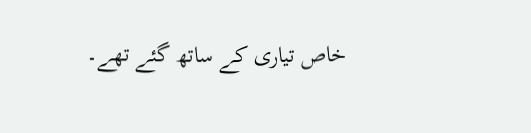خاص تیاری کے ساتھ گئے تھے۔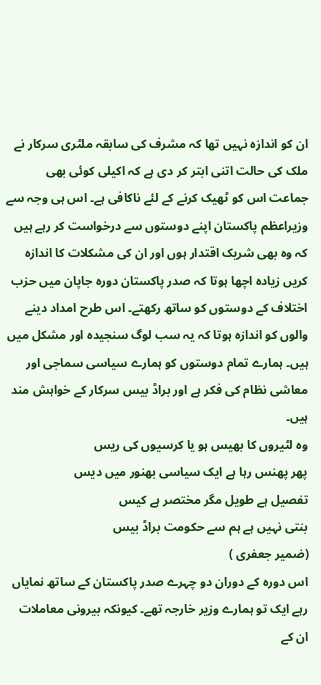ان کو اندازہ نہیں تھا کہ مشرف کی سابقہ ملٹری سرکار نے ملک کی حالت اتنی ابتر کر دی ہے کہ اکیلی کوئی بھی جماعت اس کو ٹھیک کرنے کے لئے ناکافی ہے۔ اس ہی وجہ سے وزیراعظم پاکستان اپنے دوستوں سے درخواست کر رہے ہیں کہ وہ بھی شریک اقتدار ہوں اور ان کی مشکلات کا اندازہ کریں زیادہ اچھا ہوتا کہ صدر پاکستان دورہ جاپان میں حزب اختلاف کے دوستوں کو ساتھ رکھتے۔ اس طرح امداد دینے والوں کو اندازہ ہوتا کہ یہ سب لوگ سنجیدہ اور مشکل میں ہیں۔ ہمارے تمام دوستوں کو ہمارے سیاسی سماجی اور معاشی نظام کی فکر ہے اور براڈ بیس سرکار کے خواہش مند ہیں۔
وہ لٹیروں کا بھیس ہو یا کرسیوں کی ریس
پھر پھنس رہا ہے ایک سیاسی بھنور میں دیس
تفصیل ہے طویل مگر مختصر ہے کیس
بنتی نہیں ہے ہم سے حکومت براڈ بیس
(ضمیر جعفری )
اس دورہ کے دوران دو چہرے صدر پاکستان کے ساتھ نمایاں رہے ایک تو ہمارے وزیر خارجہ تھے۔ کیونکہ بیرونی معاملات ان کے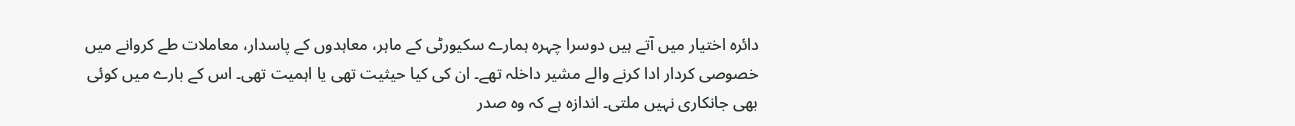دائرہ اختیار میں آتے ہیں دوسرا چہرہ ہمارے سکیورٹی کے ماہر، معاہدوں کے پاسدار، معاملات طے کروانے میں خصوصی کردار ادا کرنے والے مشیر داخلہ تھے۔ ان کی کیا حیثیت تھی یا اہمیت تھی۔ اس کے بارے میں کوئی بھی جانکاری نہیں ملتی۔ اندازہ ہے کہ وہ صدر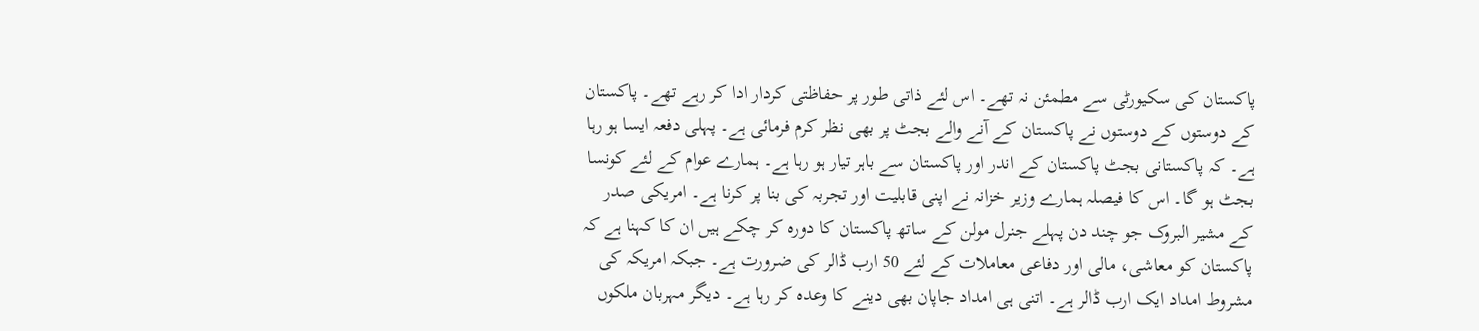پاکستان کی سکیورٹی سے مطمئن نہ تھے۔ اس لئے ذاتی طور پر حفاظتی کردار ادا کر رہے تھے۔ پاکستان کے دوستوں کے دوستوں نے پاکستان کے آنے والے بجٹ پر بھی نظر کرم فرمائی ہے۔ پہلی دفعہ ایسا ہو رہا ہے۔ کہ پاکستانی بجٹ پاکستان کے اندر اور پاکستان سے باہر تیار ہو رہا ہے۔ ہمارے عوام کے لئے کونسا بجٹ ہو گا۔ اس کا فیصلہ ہمارے وزیر خزانہ نے اپنی قابلیت اور تجربہ کی بنا پر کرنا ہے۔ امریکی صدر کے مشیر البروک جو چند دن پہلے جنرل مولن کے ساتھ پاکستان کا دورہ کر چکے ہیں ان کا کہنا ہے کہ پاکستان کو معاشی، مالی اور دفاعی معاملات کے لئے 50 ارب ڈالر کی ضرورت ہے۔ جبکہ امریکہ کی مشروط امداد ایک ارب ڈالر ہے۔ اتنی ہی امداد جاپان بھی دینے کا وعدہ کر رہا ہے۔ دیگر مہربان ملکوں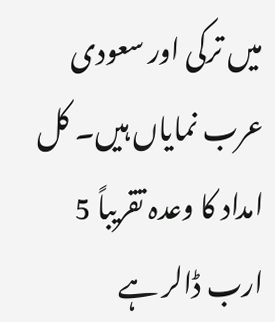میں ترکی اور سعودی عرب نمایاں ہیں۔ کل امداد کا وعدہ تقریباً 5 ارب ڈالر ہے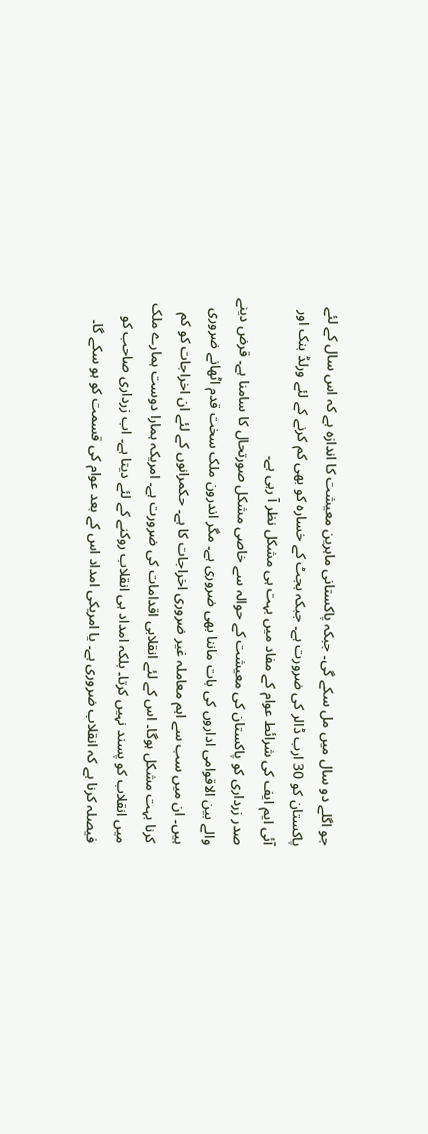جو اگلے دو سال میں مل سکے گی۔ جبکہ پاکستانی ماہرین معیشت کا اندازہ ہے کہ اس سال کے لئے پاکستان کو 30 ارب ڈالر کی ضرورت ہے۔ جبکہ بجٹ کے خسارہ کو بھی کم کرنے کے لئے ورلڈ بنک اور آئی ایم ایف کی شرائط عوام کے مفاد میں بہت ہی مشکل نظر آ رہی ہے۔
صدر زرداری کو پاکستان کی معیشت کے حوالہ سے خاصی مشکل صورتحال کا سامنا ہے۔ قرض دینے والے بین الاقوامی اداروں کی بات ماننا بھی ضروری ہے۔ مگر اندرون ملک سخت قدم اٹھانے ضروری ہیں۔ ان میں سب سے اہم معاملہ غیر ضروری اخراجات کا ہے۔ حکمرانوں کے لئے ان اخراجات کو کم کرنا بہت مشکل ہوگا۔ اس کے لئے انقلابی اقدامات کی ضرورت ہے۔ امریکہ ہمارا دوست ہمارے ملک میں انقلاب کو پسند نہیں کرتا۔ بلکہ امداد ہی انقلاب روکنے کے لئے دیتا ہے۔ اب زرداری صاحب کو فیصلہ کرنا ہے کہ انقلاب ضروری ہے۔ یا امریکی امداد اس کے بعد عوام کی قسمت کو ہو سکے گا۔